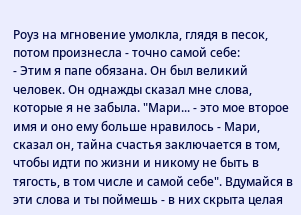Роуз на мгновение умолкла, глядя в песок, потом произнесла - точно самой себе:
- Этим я папе обязана. Он был великий человек. Он однажды сказал мне слова, которые я не забыла. "Мари... - это мое второе имя и оно ему больше нравилось - Мари, сказал он, тайна счастья заключается в том, чтобы идти по жизни и никому не быть в тягость, в том числе и самой себе". Вдумайся в эти слова и ты поймешь - в них скрыта целая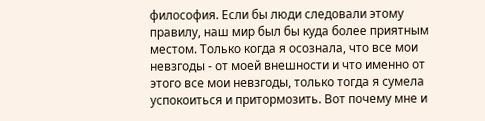философия. Если бы люди следовали этому правилу, наш мир был бы куда более приятным местом. Только когда я осознала, что все мои невзгоды - от моей внешности и что именно от этого все мои невзгоды, только тогда я сумела успокоиться и притормозить. Вот почему мне и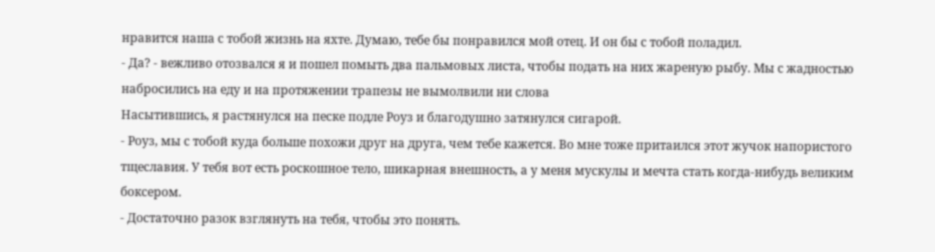нравится наша с тобой жизнь на яхте. Думаю, тебе бы понравился мой отец. И он бы с тобой поладил.
- Да? - вежливо отозвался я и пошел помыть два пальмовых листа, чтобы подать на них жареную рыбу. Мы с жадностью набросились на еду и на протяжении трапезы не вымолвили ни слова
Насытившись, я растянулся на песке подле Роуз и благодушно затянулся сигарой.
- Роуз, мы с тобой куда больше похожи друг на друга, чем тебе кажется. Во мне тоже притаился этот жучок напористого тщеславия. У тебя вот есть роскошное тело, шикарная внешность, а у меня мускулы и мечта стать когда-нибудь великим боксером.
- Достаточно разок взглянуть на тебя, чтобы это понять.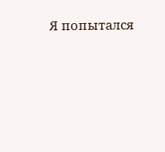Я попытался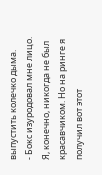выпустить колечко дыма.
- Бокс изуродовал мне лицо. Я, конечно, никогда не был красавчиком. Но на ринге я получил вот этот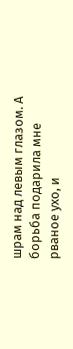шрам над левым глазом. А борьба подарила мне рваное ухо, и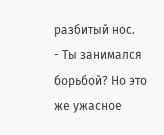разбитый нос.
- Ты занимался борьбой? Но это же ужасное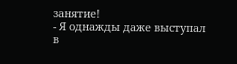занятие!
- Я однажды даже выступал в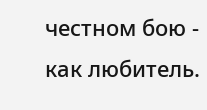честном бою - как любитель.